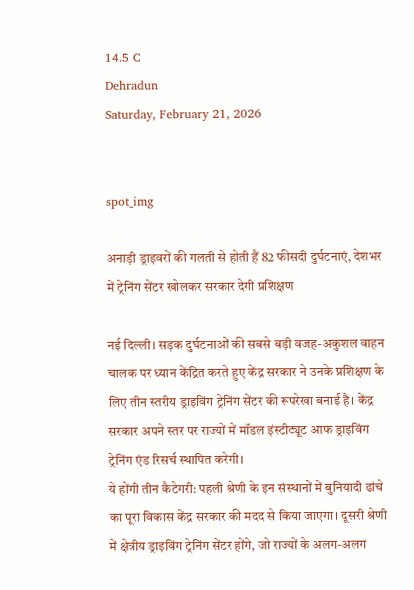14.5 C
Dehradun
Saturday, February 21, 2026


spot_img

अनाड़ी ड्राइवरों की गलती से होती हैं 82 फीसदी दुर्घटनाएं, देशभर में ट्रेनिंग सेंटर खोलकर सरकार देगी प्रशिक्षण

नई दिल्ली। सड़क दुर्घटनाओं की सबसे बड़ी वजह-अकुशल वाहन चालक पर ध्यान केंद्रित करते हुए केंद्र सरकार ने उनके प्रशिक्षण के लिए तीन स्तरीय ड्राइविंग ट्रेनिंग सेंटर की रूपरेखा बनाई है। केंद्र सरकार अपने स्तर पर राज्यों में मॉडल इंस्टीट्यूट आफ ड्राइविंग ट्रेनिंग एंड रिसर्च स्थापित करेगी।
ये होंगी तीन कैटेगरी: पहली श्रेणी के इन संस्थानों में बुनियादी ढांचे का पूरा विकास केंद्र सरकार की मदद से किया जाएगा। दूसरी श्रेणी में क्षेत्रीय ड्राइविंग ट्रेनिंग सेंटर होंगे, जो राज्यों के अलग-अलग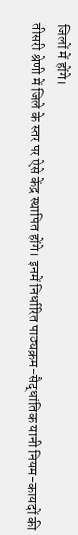जिलों में होंगे।
तीसरी श्रेणी में जिले के स्तर पर ऐसे केंद्र स्थापित होंगे। इनमें निर्धारित पाठ्यक्रम-सैद्धांतिक यानी नियम-कायदों की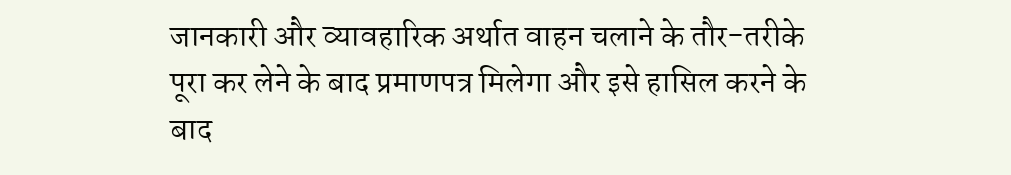जानकारी और व्यावहारिक अर्थात वाहन चलाने के तौर-तरीके पूरा कर लेने के बाद प्रमाणपत्र मिलेगा और इसे हासिल करने के बाद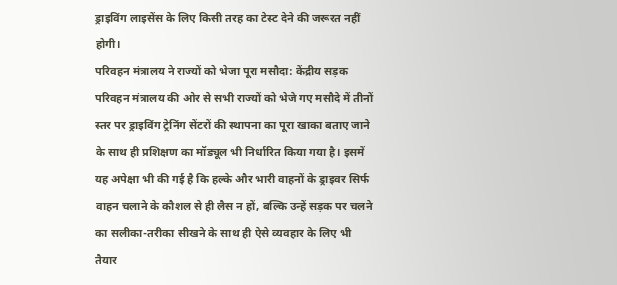ड्राइविंग लाइसेंस के लिए किसी तरह का टेस्ट देने की जरूरत नहीं होगी।
परिवहन मंत्रालय ने राज्यों को भेजा पूरा मसौदा: केंद्रीय सड़क परिवहन मंत्रालय की ओर से सभी राज्यों को भेजे गए मसौदे में तीनों स्तर पर ड्राइविंग ट्रेनिंग सेंटरों की स्थापना का पूरा खाका बताए जाने के साथ ही प्रशिक्षण का मॉड्यूल भी निर्धारित किया गया है। इसमें यह अपेक्षा भी की गई है कि हल्के और भारी वाहनों के ड्राइवर सिर्फ वाहन चलाने के कौशल से ही लैस न हों, बल्कि उन्हें सड़क पर चलने का सलीका-तरीका सीखने के साथ ही ऐसे व्यवहार के लिए भी तैयार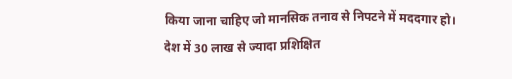किया जाना चाहिए जो मानसिक तनाव से निपटने में मददगार हो।
देश में 30 लाख से ज्यादा प्रशिक्षित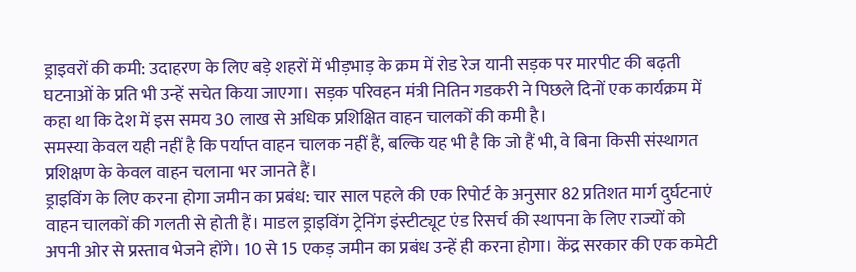ड्राइवरों की कमी: उदाहरण के लिए बड़े शहरों में भीड़भाड़ के क्रम में रोड रेज यानी सड़क पर मारपीट की बढ़ती घटनाओं के प्रति भी उन्हें सचेत किया जाएगा। सड़क परिवहन मंत्री नितिन गडकरी ने पिछले दिनों एक कार्यक्रम में कहा था कि देश में इस समय 30 लाख से अधिक प्रशिक्षित वाहन चालकों की कमी है।
समस्या केवल यही नहीं है कि पर्याप्त वाहन चालक नहीं हैं, बल्कि यह भी है कि जो हैं भी, वे बिना किसी संस्थागत प्रशिक्षण के केवल वाहन चलाना भर जानते हैं।
ड्राइविंग के लिए करना होगा जमीन का प्रबंध: चार साल पहले की एक रिपोर्ट के अनुसार 82 प्रतिशत मार्ग दुर्घटनाएं वाहन चालकों की गलती से होती हैं। माडल ड्राइविंग ट्रेनिंग इंस्टीट्यूट एंड रिसर्च की स्थापना के लिए राज्यों को अपनी ओर से प्रस्ताव भेजने होंगे। 10 से 15 एकड़ जमीन का प्रबंध उन्हें ही करना होगा। केंद्र सरकार की एक कमेटी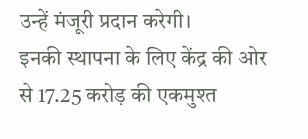उन्हें मंजूरी प्रदान करेगी।
इनकी स्थापना के लिए केंद्र की ओर से 17.25 करोड़ की एकमुश्त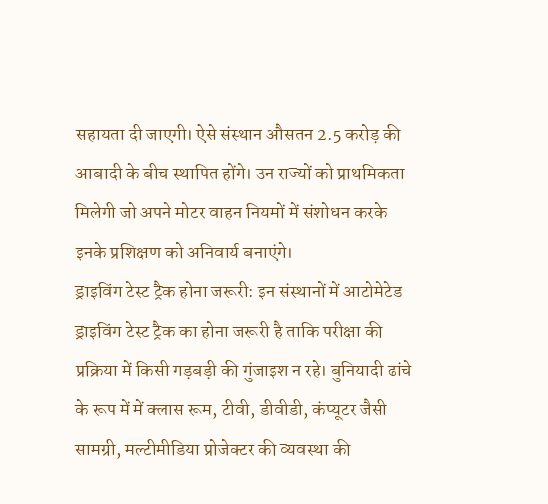सहायता दी जाएगी। ऐसे संस्थान औसतन 2.5 करोड़ की आबादी के बीच स्थापित होंगे। उन राज्यों को प्राथमिकता मिलेगी जो अपने मोटर वाहन नियमों में संशोधन करके इनके प्रशिक्षण को अनिवार्य बनाएंगे।
ड्राइविंग टेस्ट ट्रैक होना जरूरी: इन संस्थानों में आटोमेटेड ड्राइविंग टेस्ट ट्रैक का होना जरूरी है ताकि परीक्षा की प्रक्रिया में किसी गड़बड़ी की गुंजाइश न रहे। बुनियादी ढांचे के रूप में में क्लास रूम, टीवी, डीवीडी, कंप्यूटर जैसी सामग्री, मल्टीमीडिया प्रोजेक्टर की व्यवस्था की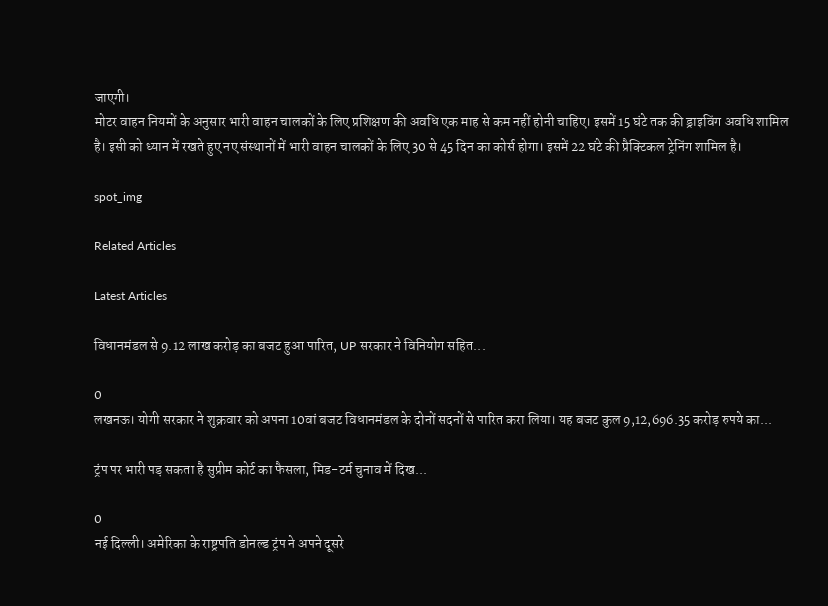जाएगी।
मोटर वाहन नियमों के अनुसार भारी वाहन चालकों के लिए प्रशिक्षण की अवधि एक माह से कम नहीं होनी चाहिए। इसमें 15 घंटे तक की ड्राइविंग अवधि शामिल है। इसी को ध्यान में रखते हुए नए संस्थानों में भारी वाहन चालकों के लिए 30 से 45 दिन का कोर्स होगा। इसमें 22 घंटे की प्रैक्टिकल ट्रेनिंग शामिल है।

spot_img

Related Articles

Latest Articles

विधानमंडल से 9.12 लाख करोड़ का बजट हुआ पारित, UP सरकार ने विनियोग सहित...

0
लखनऊ। योगी सरकार ने शुक्रवार को अपना 10वां बजट विधानमंडल के दोनों सदनों से पारित करा लिया। यह बजट कुल 9,12,696.35 करोड़ रुपये का...

ट्रंप पर भारी पड़ सकता है सुप्रीम कोर्ट का फैसला, मिड-टर्म चुनाव में दिख...

0
नई दिल्ली। अमेरिका के राष्ट्रपति डोनल्ड ट्रंप ने अपने दूसरे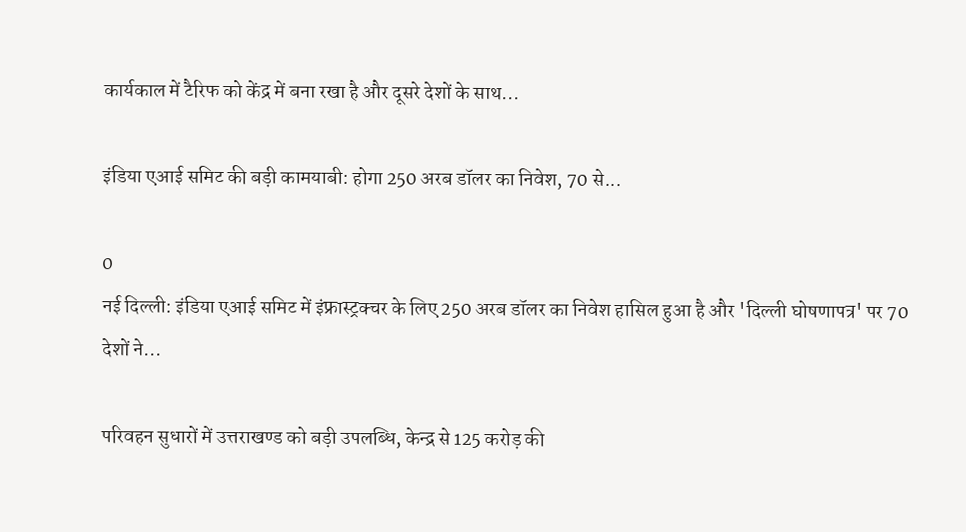कार्यकाल में टैरिफ को केंद्र में बना रखा है और दूसरे देशों के साथ...

इंडिया एआई समिट की बड़ी कामयाबी: होगा 250 अरब डॉलर का निवेश, 70 से...

0
नई दिल्ली: इंडिया एआई समिट में इंफ्रास्ट्रक्चर के लिए 250 अरब डॉलर का निवेश हासिल हुआ है और 'दिल्ली घोषणापत्र' पर 70 देशों ने...

परिवहन सुधारों में उत्तराखण्ड को बड़ी उपलब्धि, केन्द्र से 125 करोड़ की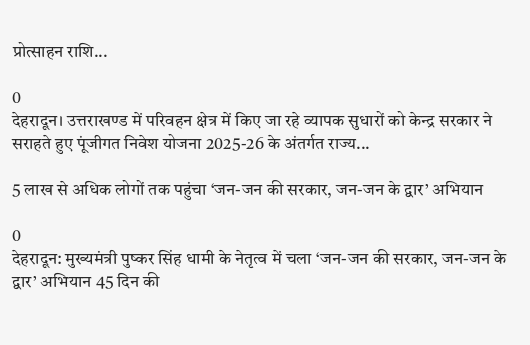प्रोत्साहन राशि...

0
देहरादून। उत्तराखण्ड में परिवहन क्षेत्र में किए जा रहे व्यापक सुधारों को केन्द्र सरकार ने सराहते हुए पूंजीगत निवेश योजना 2025-26 के अंतर्गत राज्य...

5 लाख से अधिक लोगों तक पहुंचा ‘जन-जन की सरकार, जन-जन के द्वार’ अभियान

0
देहरादून: मुख्यमंत्री पुष्कर सिंह धामी के नेतृत्व में चला ‘जन-जन की सरकार, जन-जन के द्वार’ अभियान 45 दिन की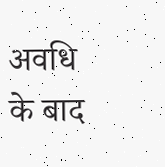अवधि के बाद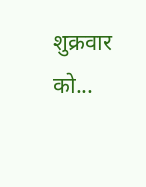शुक्रवार को...